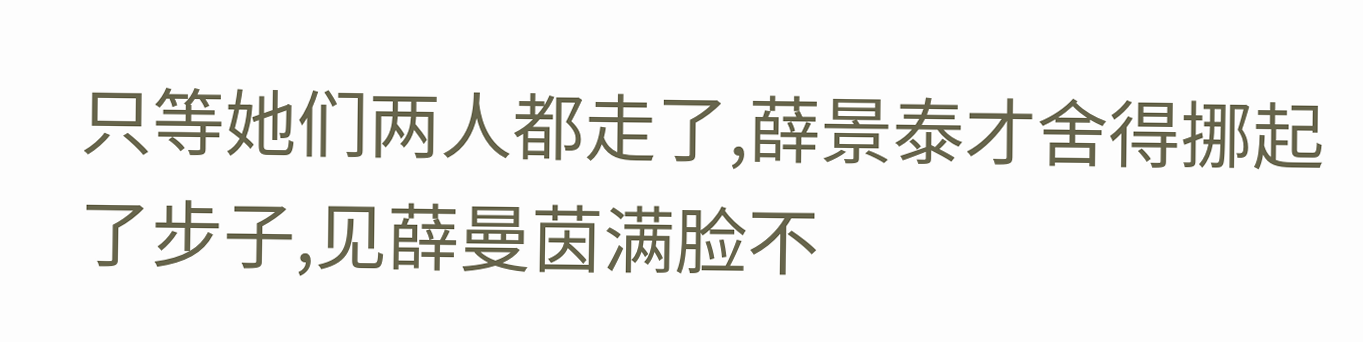只等她们两人都走了,薛景泰才舍得挪起了步子,见薛曼茵满脸不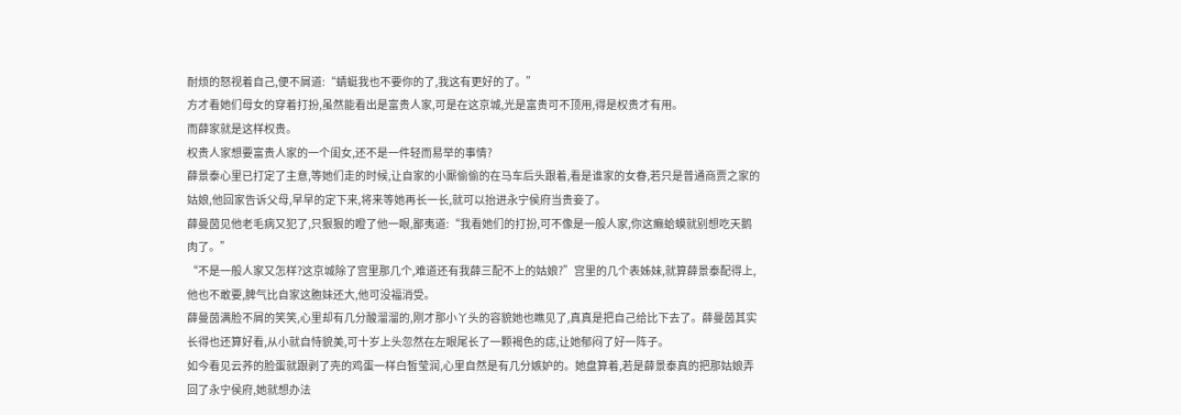耐烦的怒视着自己,便不屑道:“蜻蜓我也不要你的了,我这有更好的了。”
方才看她们母女的穿着打扮,虽然能看出是富贵人家,可是在这京城,光是富贵可不顶用,得是权贵才有用。
而薛家就是这样权贵。
权贵人家想要富贵人家的一个闺女,还不是一件轻而易举的事情?
薛景泰心里已打定了主意,等她们走的时候,让自家的小厮偷偷的在马车后头跟着,看是谁家的女眷,若只是普通商贾之家的姑娘,他回家告诉父母,早早的定下来,将来等她再长一长,就可以抬进永宁侯府当贵妾了。
薛曼茵见他老毛病又犯了,只狠狠的瞪了他一眼,鄙夷道:“我看她们的打扮,可不像是一般人家,你这癞蛤蟆就别想吃天鹅肉了。”
“不是一般人家又怎样?这京城除了宫里那几个,难道还有我薛三配不上的姑娘?”宫里的几个表姊妹,就算薛景泰配得上,他也不敢要,脾气比自家这胞妹还大,他可没福消受。
薛曼茵满脸不屑的笑笑,心里却有几分酸溜溜的,刚才那小丫头的容貌她也瞧见了,真真是把自己给比下去了。薛曼茵其实长得也还算好看,从小就自恃貌美,可十岁上头忽然在左眼尾长了一颗褐色的痣,让她郁闷了好一阵子。
如今看见云荞的脸蛋就跟剥了壳的鸡蛋一样白皙莹润,心里自然是有几分嫉妒的。她盘算着,若是薛景泰真的把那姑娘弄回了永宁侯府,她就想办法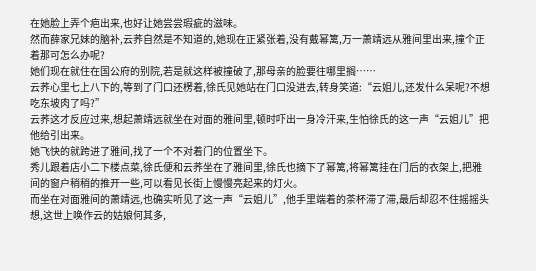在她脸上弄个疤出来,也好让她尝尝瑕疵的滋味。
然而薛家兄妹的脑补,云荞自然是不知道的,她现在正紧张着,没有戴幂篱,万一萧靖远从雅间里出来,撞个正着那可怎么办呢?
她们现在就住在国公府的别院,若是就这样被撞破了,那母亲的脸要往哪里搁……
云荞心里七上八下的,等到了门口还楞着,徐氏见她站在门口没进去,转身笑道:“云姐儿,还发什么呆呢?不想吃东坡肉了吗?”
云荞这才反应过来,想起萧靖远就坐在对面的雅间里,顿时吓出一身冷汗来,生怕徐氏的这一声“云姐儿”把他给引出来。
她飞快的就跨进了雅间,找了一个不对着门的位置坐下。
秀儿跟着店小二下楼点菜,徐氏便和云荞坐在了雅间里,徐氏也摘下了幂篱,将幂篱挂在门后的衣架上,把雅间的窗户稍稍的推开一些,可以看见长街上慢慢亮起来的灯火。
而坐在对面雅间的萧靖远,也确实听见了这一声“云姐儿”,他手里端着的茶杯滞了滞,最后却忍不住摇摇头想,这世上唤作云的姑娘何其多,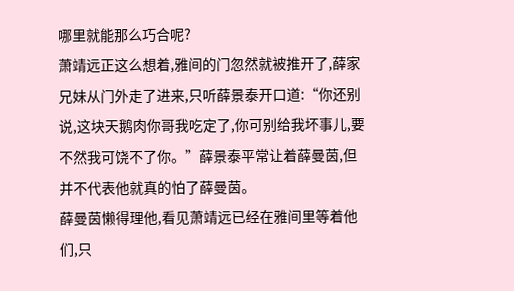哪里就能那么巧合呢?
萧靖远正这么想着,雅间的门忽然就被推开了,薛家兄妹从门外走了进来,只听薛景泰开口道:“你还别说,这块天鹅肉你哥我吃定了,你可别给我坏事儿,要不然我可饶不了你。”薛景泰平常让着薛曼茵,但并不代表他就真的怕了薛曼茵。
薛曼茵懒得理他,看见萧靖远已经在雅间里等着他们,只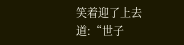笑着迎了上去道:“世子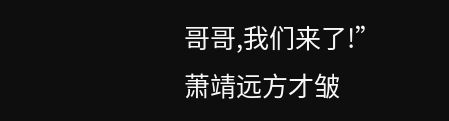哥哥,我们来了!”
萧靖远方才皱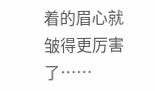着的眉心就皱得更厉害了……